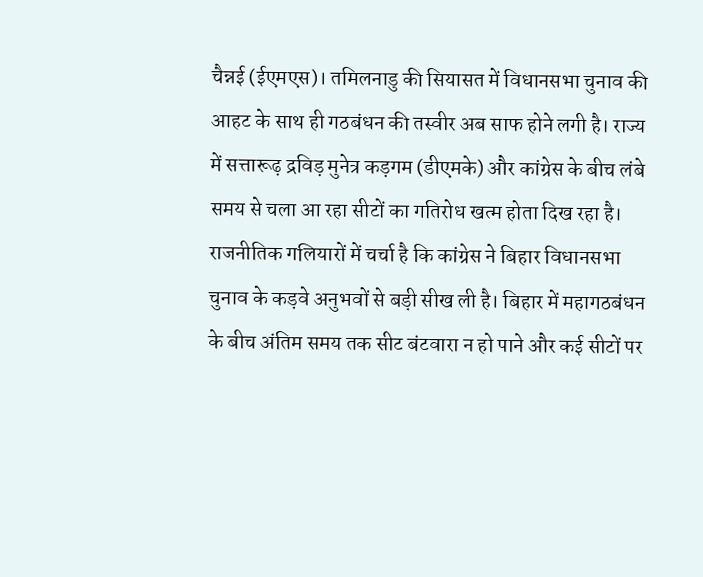चैन्नई (ईएमएस)। तमिलनाडु की सियासत में विधानसभा चुनाव की आहट के साथ ही गठबंधन की तस्वीर अब साफ होने लगी है। राज्य में सत्तारूढ़ द्रविड़ मुनेत्र कड़गम (डीएमके) और कांग्रेस के बीच लंबे समय से चला आ रहा सीटों का गतिरोध खत्म होता दिख रहा है। राजनीतिक गलियारों में चर्चा है कि कांग्रेस ने बिहार विधानसभा चुनाव के कड़वे अनुभवों से बड़ी सीख ली है। बिहार में महागठबंधन के बीच अंतिम समय तक सीट बंटवारा न हो पाने और कई सीटों पर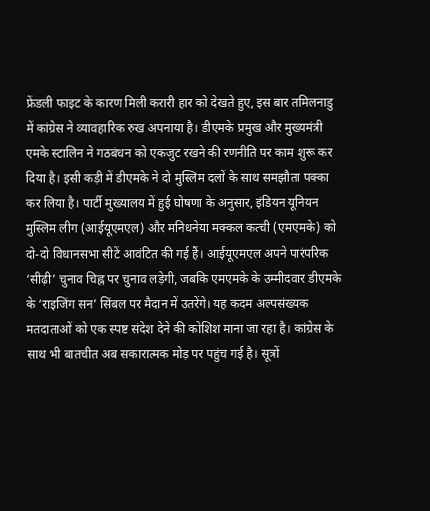फ्रेंडली फाइट के कारण मिली करारी हार को देखते हुए, इस बार तमिलनाडु में कांग्रेस ने व्यावहारिक रुख अपनाया है। डीएमके प्रमुख और मुख्यमंत्री एमके स्टालिन ने गठबंधन को एकजुट रखने की रणनीति पर काम शुरू कर दिया है। इसी कड़ी में डीएमके ने दो मुस्लिम दलों के साथ समझौता पक्का कर लिया है। पार्टी मुख्यालय में हुई घोषणा के अनुसार, इंडियन यूनियन मुस्लिम लीग (आईयूएमएल) और मनिधनेया मक्कल कत्ची (एमएमके) को दो-दो विधानसभा सीटें आवंटित की गई हैं। आईयूएमएल अपने पारंपरिक ‘सीढ़ी’ चुनाव चिह्न पर चुनाव लड़ेगी, जबकि एमएमके के उम्मीदवार डीएमके के ‘राइजिंग सन’ सिंबल पर मैदान में उतरेंगे। यह कदम अल्पसंख्यक मतदाताओं को एक स्पष्ट संदेश देने की कोशिश माना जा रहा है। कांग्रेस के साथ भी बातचीत अब सकारात्मक मोड़ पर पहुंच गई है। सूत्रों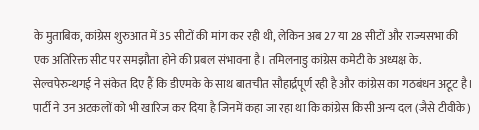के मुताबिक, कांग्रेस शुरुआत में 35 सीटों की मांग कर रही थी, लेकिन अब 27 या 28 सीटों और राज्यसभा की एक अतिरिक्त सीट पर समझौता होने की प्रबल संभावना है। तमिलनाडु कांग्रेस कमेटी के अध्यक्ष के. सेल्वपेरुन्थगई ने संकेत दिए हैं कि डीएमके के साथ बातचीत सौहार्द्रपूर्ण रही है और कांग्रेस का गठबंधन अटूट है। पार्टी ने उन अटकलों को भी खारिज कर दिया है जिनमें कहा जा रहा था कि कांग्रेस किसी अन्य दल (जैसे टीवीके)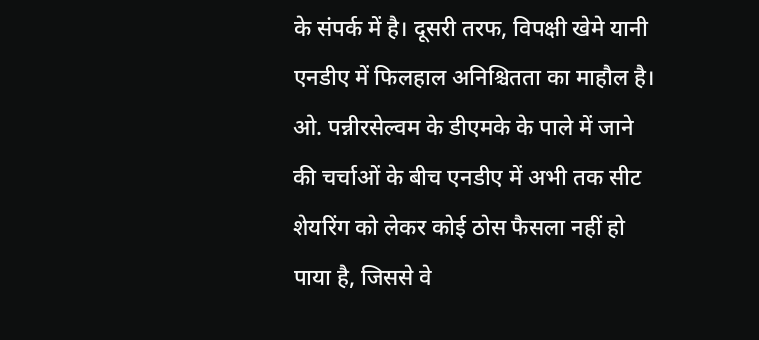के संपर्क में है। दूसरी तरफ, विपक्षी खेमे यानी एनडीए में फिलहाल अनिश्चितता का माहौल है। ओ. पन्नीरसेल्वम के डीएमके के पाले में जाने की चर्चाओं के बीच एनडीए में अभी तक सीट शेयरिंग को लेकर कोई ठोस फैसला नहीं हो पाया है, जिससे वे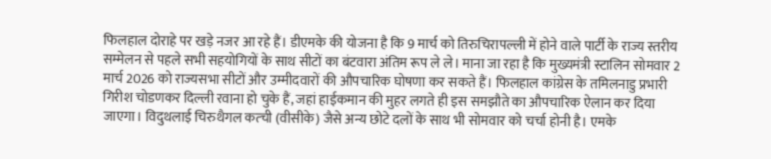फिलहाल दोराहे पर खड़े नजर आ रहे हैं। डीएमके की योजना है कि 9 मार्च को तिरुचिरापल्ली में होने वाले पार्टी के राज्य स्तरीय सम्मेलन से पहले सभी सहयोगियों के साथ सीटों का बंटवारा अंतिम रूप ले ले। माना जा रहा है कि मुख्यमंत्री स्टालिन सोमवार 2 मार्च 2026 को राज्यसभा सीटों और उम्मीदवारों की औपचारिक घोषणा कर सकते हैं। फिलहाल कांग्रेस के तमिलनाडु प्रभारी गिरीश चोडणकर दिल्ली रवाना हो चुके हैं, जहां हाईकमान की मुहर लगते ही इस समझौते का औपचारिक ऐलान कर दिया जाएगा। विदुथलाई चिरुथैगल कत्ची (वीसीके) जैसे अन्य छोटे दलों के साथ भी सोमवार को चर्चा होनी है। एमके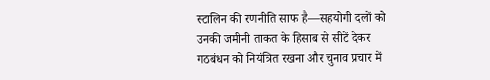स्टालिन की रणनीति साफ है—सहयोगी दलों को उनकी जमीनी ताकत के हिसाब से सीटें देकर गठबंधन को नियंत्रित रखना और चुनाव प्रचार में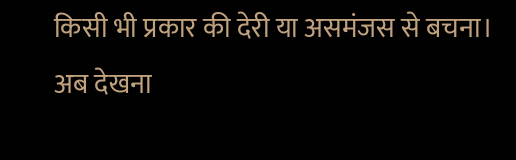किसी भी प्रकार की देरी या असमंजस से बचना। अब देखना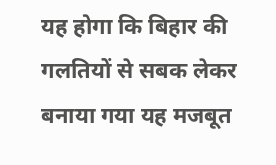यह होगा कि बिहार की गलतियों से सबक लेकर बनाया गया यह मजबूत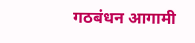गठबंधन आगामी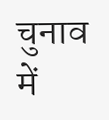चुनाव में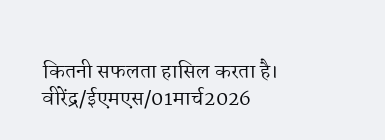कितनी सफलता हासिल करता है। वीरेंद्र/ईएमएस/01मार्च2026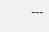---